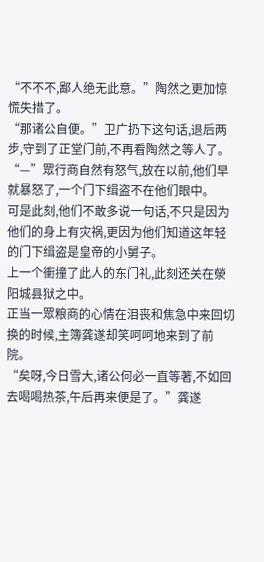“不不不,鄙人绝无此意。”陶然之更加惊慌失措了。
“那诸公自便。”卫广扔下这句话,退后两步,守到了正堂门前,不再看陶然之等人了。
“—”眾行商自然有怒气,放在以前,他们早就暴怒了,一个门下缉盗不在他们眼中。
可是此刻,他们不敢多说一句话,不只是因为他们的身上有灾祸,更因为他们知道这年轻的门下缉盗是皇帝的小舅子。
上一个衝撞了此人的东门礼,此刻还关在滎阳城县狱之中。
正当一眾粮商的心情在泪丧和焦急中来回切换的时候,主簿龚遂却笑呵呵地来到了前院。
“矣呀,今日雪大,诸公何必一直等著,不如回去喝喝热茶,午后再来便是了。”龚遂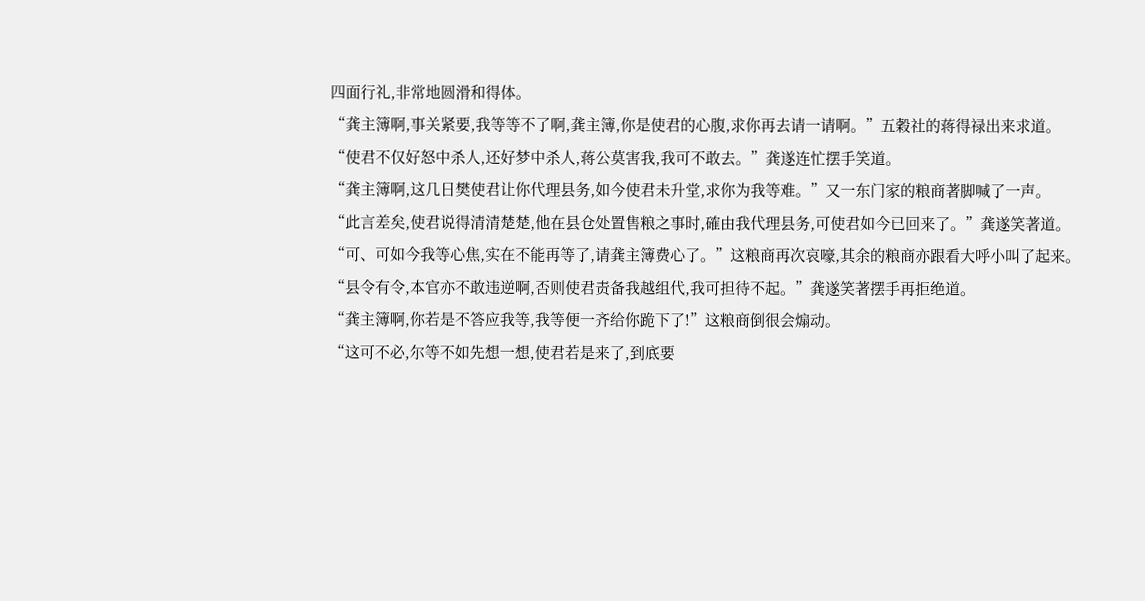四面行礼,非常地圆滑和得体。
“龚主簿啊,事关紧要,我等等不了啊,龚主簿,你是使君的心腹,求你再去请一请啊。”五穀社的蒋得禄出来求道。
“使君不仅好怒中杀人,还好梦中杀人,蒋公莫害我,我可不敢去。”龚遂连忙摆手笑道。
“龚主簿啊,这几日樊使君让你代理县务,如今使君未升堂,求你为我等难。”又一东门家的粮商著脚喊了一声。
“此言差矣,使君说得清清楚楚,他在县仓处置售粮之事时,確由我代理县务,可使君如今已回来了。”龚遂笑著道。
“可、可如今我等心焦,实在不能再等了,请龚主簿费心了。”这粮商再次哀嚎,其余的粮商亦跟看大呼小叫了起来。
“县令有令,本官亦不敢违逆啊,否则使君责备我越组代,我可担待不起。”龚遂笑著摆手再拒绝道。
“龚主簿啊,你若是不答应我等,我等便一齐给你跪下了!”这粮商倒很会煽动。
“这可不必,尔等不如先想一想,使君若是来了,到底要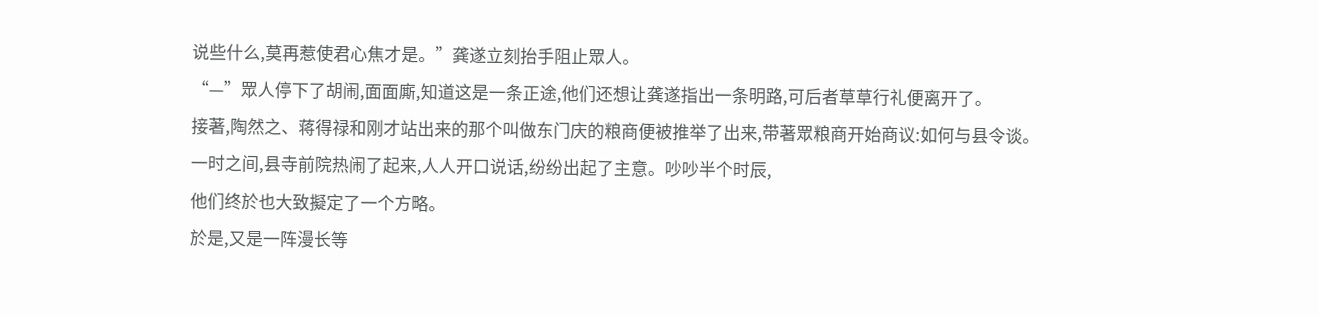说些什么,莫再惹使君心焦才是。”龚遂立刻抬手阻止眾人。
“—”眾人停下了胡闹,面面廝,知道这是一条正途,他们还想让龚遂指出一条明路,可后者草草行礼便离开了。
接著,陶然之、蒋得禄和刚才站出来的那个叫做东门庆的粮商便被推举了出来,带著眾粮商开始商议:如何与县令谈。
一时之间,县寺前院热闹了起来,人人开口说话,纷纷出起了主意。吵吵半个时辰,
他们终於也大致擬定了一个方略。
於是,又是一阵漫长等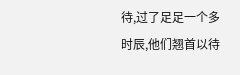待,过了足足一个多时辰,他们翘首以待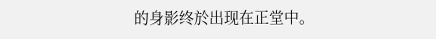的身影终於出现在正堂中。